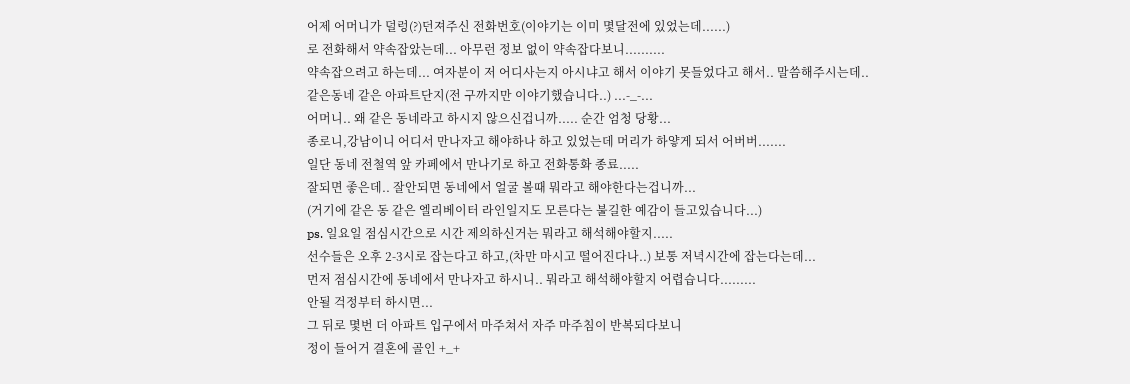어제 어머니가 덜렁(?)던져주신 전화번호(이야기는 이미 몇달전에 있었는데......)
로 전화해서 약속잡았는데... 아무런 정보 없이 약속잡다보니..........
약속잡으려고 하는데... 여자분이 저 어디사는지 아시냐고 해서 이야기 못들었다고 해서.. 말씀해주시는데..
같은동네 같은 아파트단지(전 구까지만 이야기했습니다..) ...-_-...
어머니.. 왜 같은 동네라고 하시지 않으신겁니까..... 순간 엄청 당황...
종로니,강남이니 어디서 만나자고 해야하나 하고 있었는데 머리가 하얗게 되서 어버버.......
일단 동네 전철역 앞 카페에서 만나기로 하고 전화통화 종료.....
잘되면 좋은데.. 잘안되면 동네에서 얼굴 볼때 뭐라고 해야한다는겁니까...
(거기에 같은 동 같은 엘리베이터 라인일지도 모른다는 불길한 예감이 들고있습니다...)
ps. 일요일 점심시간으로 시간 제의하신거는 뭐라고 해석해야할지.....
선수들은 오후 2-3시로 잡는다고 하고,(차만 마시고 떨어진다나..) 보통 저녁시간에 잡는다는데...
먼저 점심시간에 동네에서 만나자고 하시니.. 뭐라고 해석해야할지 어렵습니다.........
안될 걱정부터 하시면...
그 뒤로 몇번 더 아파트 입구에서 마주쳐서 자주 마주침이 반복되다보니
정이 들어거 결혼에 골인 +_+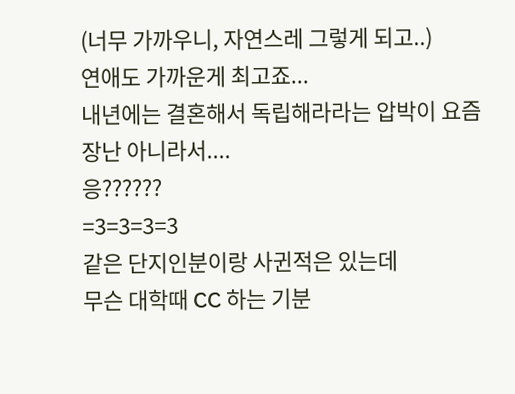(너무 가까우니, 자연스레 그렇게 되고..)
연애도 가까운게 최고죠...
내년에는 결혼해서 독립해라라는 압박이 요즘 장난 아니라서....
응??????
=3=3=3=3
같은 단지인분이랑 사귄적은 있는데
무슨 대학때 CC 하는 기분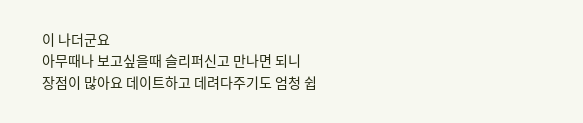이 나더군요
아무때나 보고싶을때 슬리퍼신고 만나면 되니
장점이 많아요 데이트하고 데려다주기도 엄청 쉽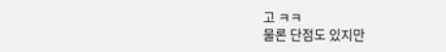고 ㅋㅋ
물론 단점도 있지만